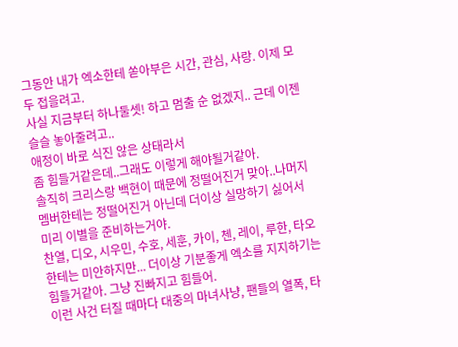그동안 내가 엑소한테 쏟아부은 시간, 관심, 사랑. 이제 모두 접을려고.
사실 지금부터 하나둘셋! 하고 멈출 순 없겠지.. 근데 이젠 슬슬 놓아줄려고..
애정이 바로 식진 않은 상태라서
좀 힘들거같은데..그래도 이렇게 해야될거같아.
솔직히 크리스랑 백현이 때문에 정떨어진거 맞아..나머지 멤버한테는 정떨어진거 아닌데 더이상 실망하기 싫어서 미리 이별을 준비하는거야.
찬열, 디오, 시우민, 수호, 세훈, 카이, 첸, 레이, 루한, 타오한테는 미안하지만... 더이상 기분좋게 엑소를 지지하기는 힘들거같아. 그냥 진빠지고 힘들어.
이런 사건 터질 때마다 대중의 마녀사냥, 팬들의 열폭, 타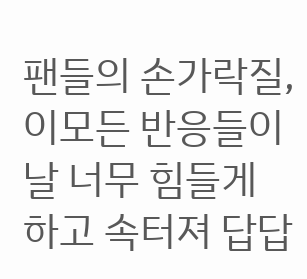팬들의 손가락질, 이모든 반응들이 날 너무 힘들게 하고 속터져 답답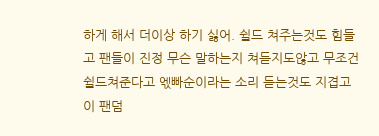하게 해서 더이상 하기 싫어. 쉴드 쳐주는것도 힘들고 팬들이 진정 무슨 말하는지 쳐듣지도않고 무조건 쉴드쳐준다고 엓빠순이라는 소리 듣는것도 지겹고 이 팬덤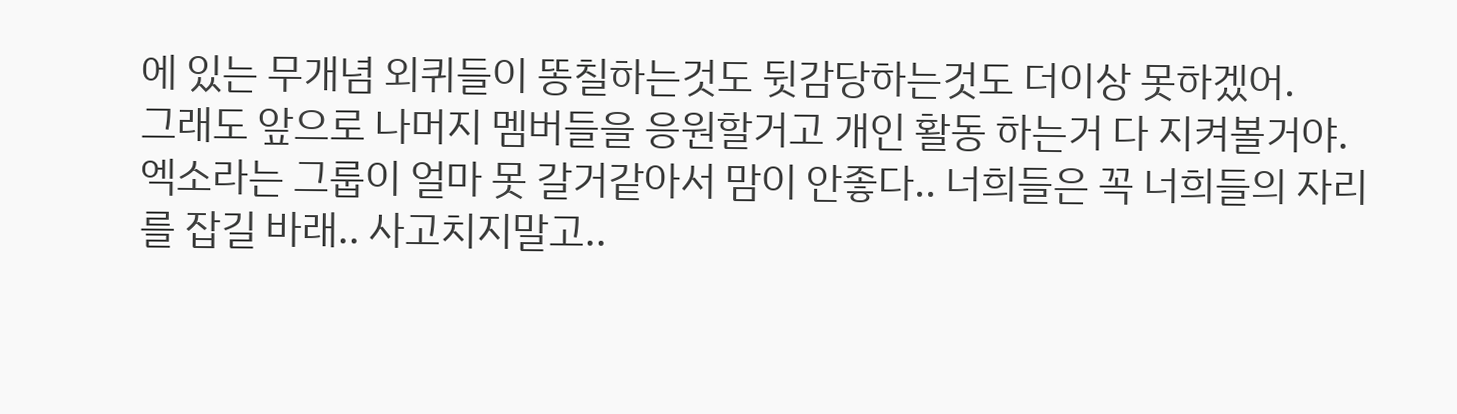에 있는 무개념 외퀴들이 똥칠하는것도 뒷감당하는것도 더이상 못하겠어.
그래도 앞으로 나머지 멤버들을 응원할거고 개인 활동 하는거 다 지켜볼거야. 엑소라는 그룹이 얼마 못 갈거같아서 맘이 안좋다.. 너희들은 꼭 너희들의 자리를 잡길 바래.. 사고치지말고..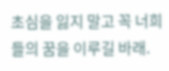초심을 잃지 말고 꼭 너희들의 꿈을 이루길 바래.